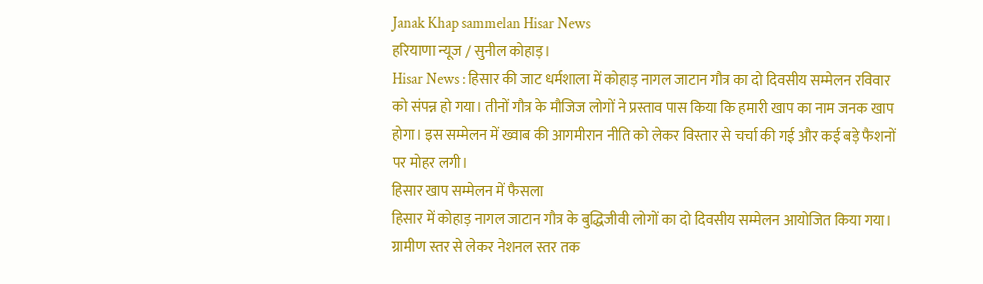Janak Khap sammelan Hisar News
हरियाणा न्यूज / सुनील कोहाड़।
Hisar News : हिसार की जाट धर्मशाला में कोहाड़ नागल जाटान गौत्र का दो दिवसीय सम्मेलन रविवार को संपन्न हो गया। तीनों गौत्र के मौजिज लोगों ने प्रस्ताव पास किया कि हमारी खाप का नाम जनक खाप होगा। इस सम्मेलन में ख्वाब की आगमीरान नीति को लेकर विस्तार से चर्चा की गई और कई बड़े फैशनों पर मोहर लगी।
हिसार खाप सम्मेलन में फैसला
हिसार में कोहाड़ नागल जाटान गौत्र के बुद्धिजीवी लोगों का दो दिवसीय सम्मेलन आयोजित किया गया। ग्रामीण स्तर से लेकर नेशनल स्तर तक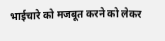भाईचारे को मजबूत करने को लेकर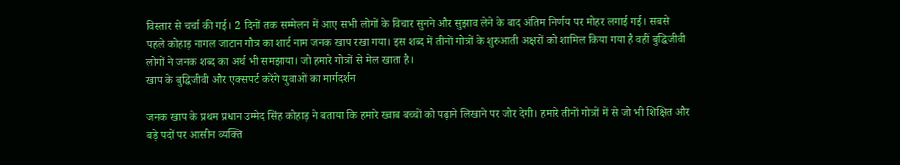विस्तार से चर्चा की गई। 2 दिनों तक सम्मेलन में आए सभी लोगों के विचार सुनने और सुझाव लेने के बाद अंतिम निर्णय पर मोहर लगाई गई। सबसे पहले कोहाड़ नागल जाटान गौत्र का शार्ट नाम जनक खाप रखा गया। इस शब्द में तीनों गोत्रों के शुरुआती अक्षरों को शामिल किया गया है वहीं बुद्धिजीवी लोगों ने जनक शब्द का अर्थ भी समझाया। जो हमारे गोत्रों से मेल खाता है।
खाप के बुद्धिजीवी और एक्सपर्ट करेंगे युवाओं का मार्गदर्शन

जनक खाप के प्रथम प्रधान उम्मेद सिंह कोहाड़ ने बताया कि हमारे ख्वाब बच्चों को पढ़ाने लिखाने पर जोर देगी। हमारे तीनों गोत्रों में से जो भी शिक्षित और बड़े पदों पर आसीन व्यक्ति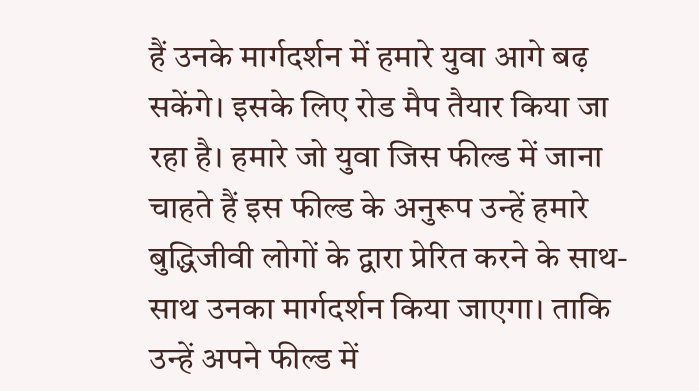हैं उनके मार्गदर्शन में हमारे युवा आगे बढ़ सकेंगे। इसके लिए रोड मैप तैयार किया जा रहा है। हमारे जो युवा जिस फील्ड में जाना चाहते हैं इस फील्ड के अनुरूप उन्हें हमारे बुद्धिजीवी लोगों के द्वारा प्रेरित करने के साथ-साथ उनका मार्गदर्शन किया जाएगा। ताकि उन्हें अपने फील्ड में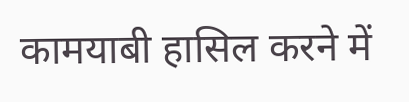कामयाबी हासिल करने में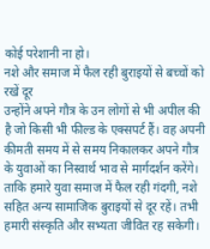कोई परेशानी ना हो।
नशे और समाज में फैल रही बुराइयों से बच्चों को रखें दूर
उन्होंने अपने गौत्र के उन लोगों से भी अपील की है जो किसी भी फील्ड के एक्सपर्ट हैं। वह अपनी कीमती समय में से समय निकालकर अपने गौत्र के युवाओं का निस्वार्थ भाव से मार्गदर्शन करेंगे। ताकि हमारे युवा समाज में फैल रही गंदगी, नशे सहित अन्य सामाजिक बुराइयों से दूर रहें। तभी हमारी संस्कृति और सभ्यता जीवित रह सकेगी।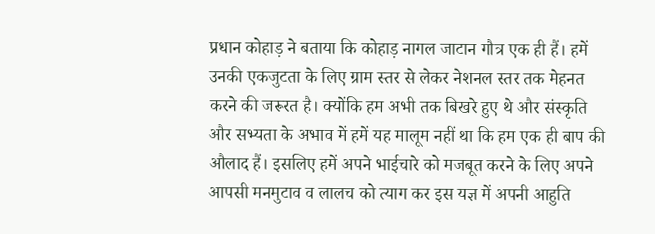प्रधान कोहाड़ ने बताया कि कोहाड़ नागल जाटान गौत्र एक ही हैं। हमें उनकी एकजुटता के लिए ग्राम स्तर से लेकर नेशनल स्तर तक मेहनत करने की जरूरत है। क्योंकि हम अभी तक बिखरे हुए थे और संस्कृति और सभ्यता के अभाव में हमें यह मालूम नहीं था कि हम एक ही बाप की औलाद हैं। इसलिए हमें अपने भाईचारे को मजबूत करने के लिए अपने आपसी मनमुटाव व लालच को त्याग कर इस यज्ञ में अपनी आहुति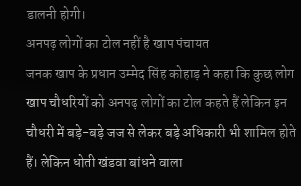डालनी होगी।
अनपढ़ लोगों का टोल नहीं है खाप पंचायत
जनक खाप के प्रधान उम्मेद सिंह कोहाड़ ने कहा कि कुछ लोग खाप चौधरियों को अनपढ़ लोगों का टोल कहते हैं लेकिन इन चौधरी में बड़े-बड़े जज से लेकर बड़े अधिकारी भी शामिल होते हैं। लेकिन धोती खंडवा बांधने वाला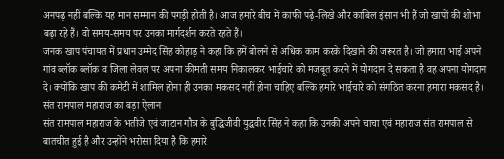अनपढ़ नहीं बल्कि यह मान सम्मान की पगड़ी होती है। आज हमारे बीच में काफी पढ़े-लिखे और काबिल इंसान भी हैं जो खापों की शोभा बढ़ा रहे हैं। वो समय-समय पर उनका मार्गदर्शन करते रहते हैं।
जनक खाप पंचायत में प्रधान उम्मेद सिंह कोहाड़ ने कहा कि हमें बोलने से अधिक काम करके दिखाने की जरूरत है। जो हमारा भाई अपने गांव ब्लॉक ब्लॉक व जिला लेवल पर अपना कीमती समय निकालकर भाईचारे को मजबूत करने में योगदान दे सकता है वह अपना योगदान दे। क्योंकि खाप की कमेटी में शामिल होना ही उनका मकसद नहीं होना चाहिए बल्कि हमारे भाईचारे को संगठित करना हमारा मकसद है।
संत रामपाल महाराज का बड़ा ऐलान
संत रामपाल महाराज के भतीजे एवं जाटान गौत्र के बुद्धिजीवी युद्धवीर सिंह ने कहा कि उनकी अपने चाचा एवं महाराज संत रामपाल से बातचीत हुई है और उन्होंने भरोसा दिया है कि हमारे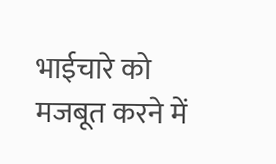भाईचारे को मजबूत करने में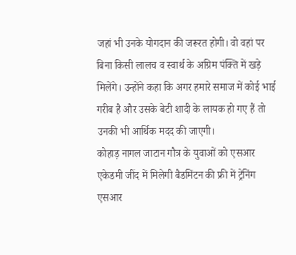जहां भी उनके योगदान की जरूरत होगी। वो वहां पर बिना किसी लालच व स्वार्थ के अग्रिम पंक्ति में खड़े मिलेंगे। उन्होंने कहा कि अगर हमारे समाज में कोई भाई गरीब है और उसके बेटी शादी के लायक हो गए हैं तो उनकी भी आर्थिक मदद की जाएगी।
कोहाड़ नागल जाटान गौत्र के युवाओं को एसआर एकेडमी जींद में मिलेगी बैडमिंटन की फ्री में ट्रेनिंग
एसआर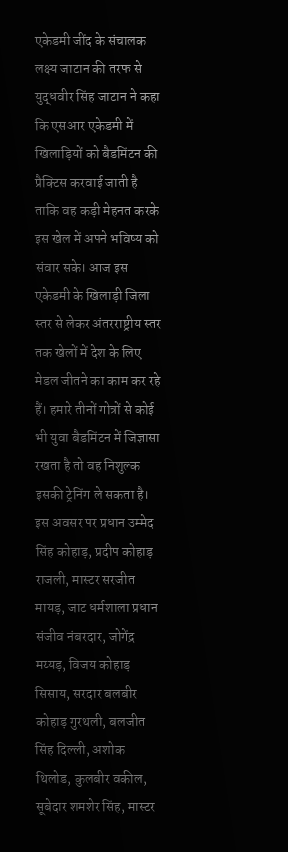एकेडमी जींद के संचालक लक्ष्य जाटान की तरफ से युद्धवीर सिंह जाटान ने कहा कि एसआर एकेडमी में खिलाड़ियों को बैडमिंटन की प्रैक्टिस करवाई जाती है ताकि वह कड़ी मेहनत करके इस खेल में अपने भविष्य को संवार सके। आज इस एकेडमी के खिलाड़ी जिला स्तर से लेकर अंतरराष्ट्रीय स्तर तक खेलों में देश के लिए मेडल जीतने का काम कर रहे हैं। हमारे तीनों गोत्रों से कोई भी युवा बैडमिंटन में जिज्ञासा रखता है तो वह निशुल्क इसकी ट्रेनिंग ले सकता है।
इस अवसर पर प्रधान उम्मेद सिंह कोहाड़, प्रदीप कोहाड़ राजली, मास्टर सरजीत मायड़, जाट धर्मशाला प्रधान संजीव नंबरदार, जोगेंद्र मय्यड़, विजय कोहाड़ सिसाय, सरदार बलबीर कोहाड़ गुरथली, बलजीत सिंह दिल्ली, अशोक थिलोड, कुलबीर वकील, सूबेदार शमशेर सिंह, मास्टर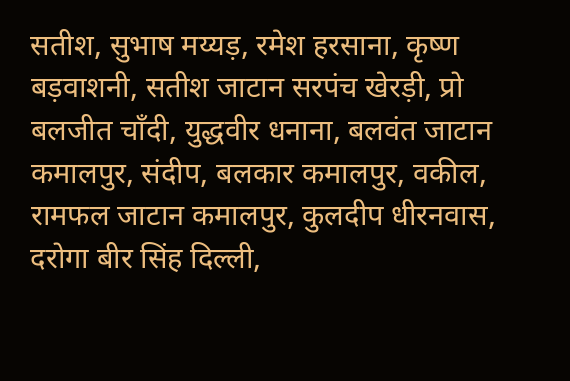सतीश, सुभाष मय्यड़, रमेश हरसाना, कृष्ण बड़वाशनी, सतीश जाटान सरपंच खेरड़ी, प्रो बलजीत चाँदी, युद्धवीर धनाना, बलवंत जाटान कमालपुर, संदीप, बलकार कमालपुर, वकील, रामफल जाटान कमालपुर, कुलदीप धीरनवास, दरोगा बीर सिंह दिल्ली,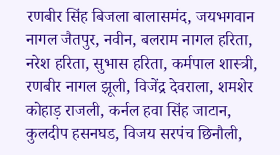रणबीर सिंह बिजला बालासमंद, जयभगवान नागल जैतपुर, नवीन, बलराम नागल हरिता, नरेश हरिता, सुभास हरिता, कर्मपाल शास्त्री, रणबीर नागल झूली, विजेंद्र देवराला, शमशेर कोहाड़ राजली, कर्नल हवा सिंह जाटान, कुलदीप हसनघड, विजय सरपंच छिनौली,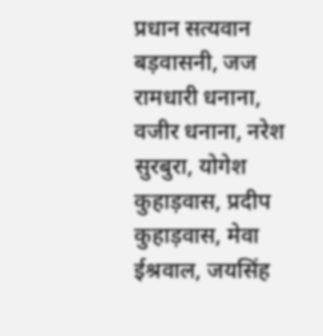प्रधान सत्यवान बड़वासनी, जज रामधारी धनाना, वजीर धनाना, नरेश सुरबुरा, योगेश कुहाड़वास, प्रदीप कुहाड़वास, मेवा ईश्रवाल, जयसिंह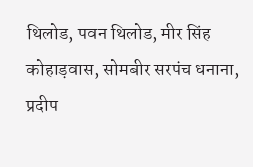थिलोड, पवन थिलोड, मीर सिंह कोहाड़वास, सोमबीर सरपंच धनाना, प्रदीप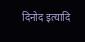दिनोद इत्यादि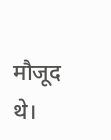मौजूद थे।